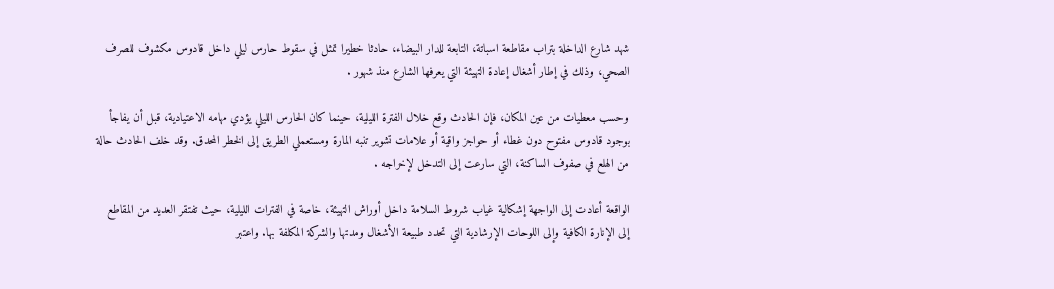شهد شارع الداخلة بتراب مقاطعة اسباتة، التابعة للدار البيضاء، حادثا خطيرا تمثل في سقوط حارس ليلي داخل قادوس مكشوف للصرف الصحي، وذلك في إطار أشغال إعادة التهيئة التي يعرفها الشارع منذ شهور .

وحسب معطيات من عين المكان، فإن الحادث وقع خلال الفترة الليلية، حينما كان الحارس الليلي يؤدي مهامه الاعتيادية، قبل أن يفاجأ بوجود قادوس مفتوح دون غطاء أو حواجز واقية أو علامات تشوير تنبه المارة ومستعملي الطريق إلى الخطر المحدق. وقد خلف الحادث حالة من الهلع في صفوف الساكنة، التي سارعت إلى التدخل لإخراجه .

الواقعة أعادت إلى الواجهة إشكالية غياب شروط السلامة داخل أوراش التهيئة، خاصة في الفترات الليلية، حيث تفتقر العديد من المقاطع إلى الإنارة الكافية وإلى اللوحات الإرشادية التي تحدد طبيعة الأشغال ومدتها والشركة المكلفة بها. واعتبر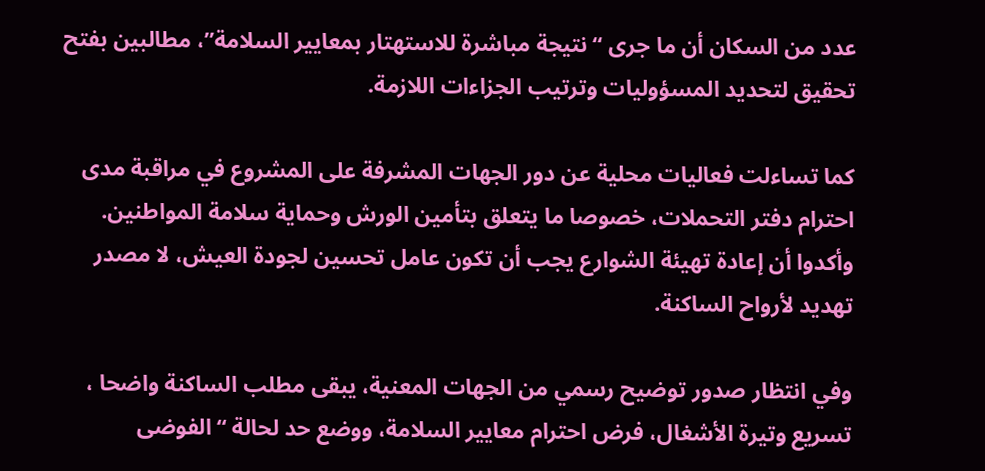عدد من السكان أن ما جرى “نتيجة مباشرة للاستهتار بمعايير السلامة”، مطالبين بفتح تحقيق لتحديد المسؤوليات وترتيب الجزاءات اللازمة.

كما تساءلت فعاليات محلية عن دور الجهات المشرفة على المشروع في مراقبة مدى احترام دفتر التحملات، خصوصا ما يتعلق بتأمين الورش وحماية سلامة المواطنين. وأكدوا أن إعادة تهيئة الشوارع يجب أن تكون عامل تحسين لجودة العيش، لا مصدر تهديد لأرواح الساكنة.

وفي انتظار صدور توضيح رسمي من الجهات المعنية، يبقى مطلب الساكنة واضحا ، تسريع وتيرة الأشغال، فرض احترام معايير السلامة، ووضع حد لحالة “الفوضى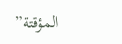المؤقتة”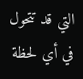التي قد تتحول في أي لحظة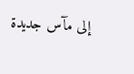إلى مآس جديدة